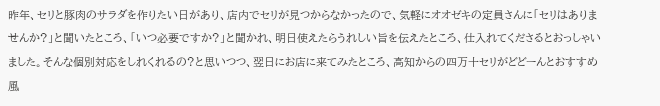昨年、セリと豚肉のサラダを作りたい日があり、店内でセリが見つからなかったので、気軽にオオゼキの定員さんに「セリはありませんか?」と聞いたところ、「いつ必要ですか?」と聞かれ、明日使えたらうれしい旨を伝えたところ、仕入れてくださるとおっしゃいました。そんな個別対応をしれくれるの?と思いつつ、翌日にお店に来てみたところ、高知からの四万十セリがどどーんとおすすめ風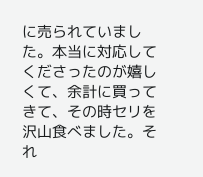に売られていました。本当に対応してくださったのが嬉しくて、余計に買ってきて、その時セリを沢山食べました。それ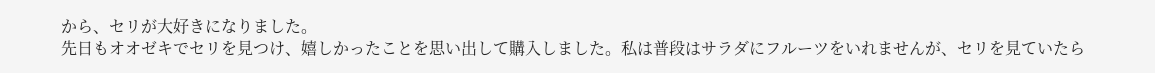から、セリが大好きになりました。
先日もオオゼキでセリを見つけ、嬉しかったことを思い出して購入しました。私は普段はサラダにフルーツをいれませんが、セリを見ていたら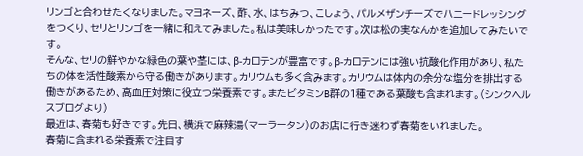リンゴと合わせたくなりました。マヨネーズ、酢、水、はちみつ、こしょう、パルメザンチーズでハニードレッシングをつくり、セリとリンゴを一緒に和えてみました。私は美味しかったです。次は松の実なんかを追加してみたいです。
そんな、セリの鮮やかな緑色の葉や茎には、β‐カロテンが豊富です。β‐カロテンには強い抗酸化作用があり、私たちの体を活性酸素から守る働きがあります。カリウムも多く含みます。カリウムは体内の余分な塩分を排出する働きがあるため、高血圧対策に役立つ栄養素です。またビタミンB群の1種である葉酸も含まれます。(シンクヘルスブログより)
最近は、春菊も好きです。先日、横浜で麻辣湯(マーラータン)のお店に行き迷わず春菊をいれました。
春菊に含まれる栄養素で注目す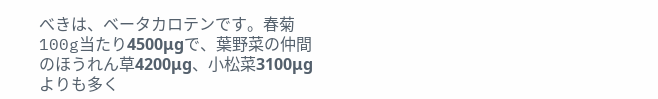べきは、ベータカロテンです。春菊100g当たり4500μgで、葉野菜の仲間のほうれん草4200μg、小松菜3100μgよりも多く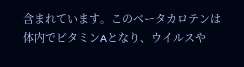含まれています。このベータカロテンは体内でビタミンAとなり、ウイルスや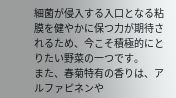細菌が侵入する入口となる粘膜を健やかに保つ力が期待されるため、今こそ積極的にとりたい野菜の一つです。
また、春菊特有の香りは、アルファピネンや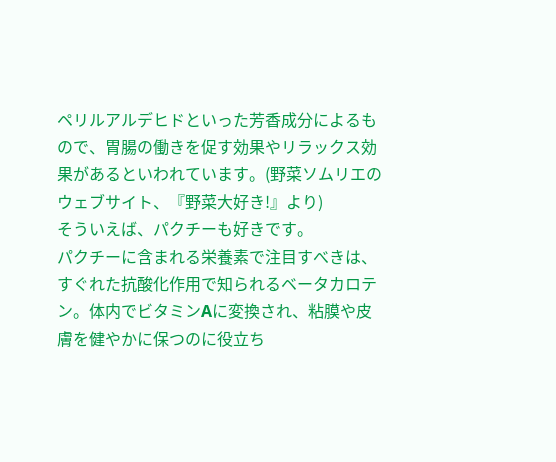ペリルアルデヒドといった芳香成分によるもので、胃腸の働きを促す効果やリラックス効果があるといわれています。(野菜ソムリエのウェブサイト、『野菜大好き!』より)
そういえば、パクチーも好きです。
パクチーに含まれる栄養素で注目すべきは、すぐれた抗酸化作用で知られるベータカロテン。体内でビタミンAに変換され、粘膜や皮膚を健やかに保つのに役立ち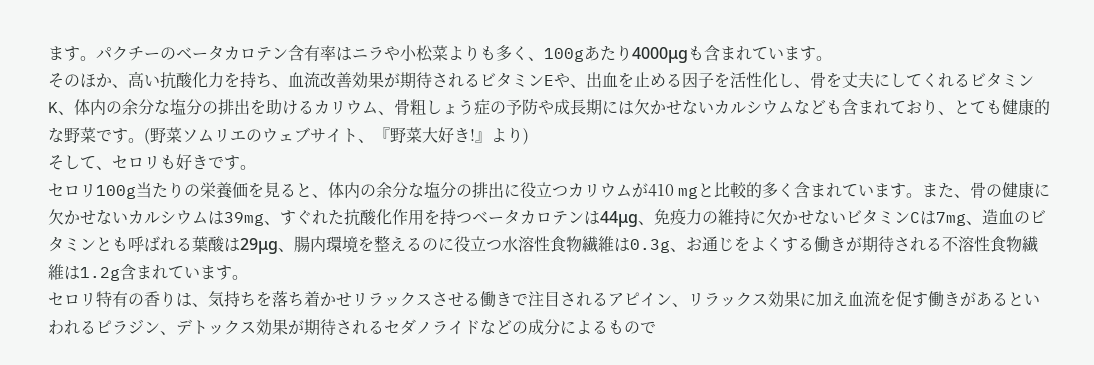ます。パクチーのベータカロテン含有率はニラや小松菜よりも多く、100gあたり4000μgも含まれています。
そのほか、高い抗酸化力を持ち、血流改善効果が期待されるビタミンEや、出血を止める因子を活性化し、骨を丈夫にしてくれるビタミンK、体内の余分な塩分の排出を助けるカリウム、骨粗しょう症の予防や成長期には欠かせないカルシウムなども含まれており、とても健康的な野菜です。(野菜ソムリエのウェブサイト、『野菜大好き!』より)
そして、セロリも好きです。
セロリ100g当たりの栄養価を見ると、体内の余分な塩分の排出に役立つカリウムが410 mgと比較的多く含まれています。また、骨の健康に欠かせないカルシウムは39mg、すぐれた抗酸化作用を持つベータカロテンは44μg、免疫力の維持に欠かせないビタミンCは7mg、造血のビタミンとも呼ばれる葉酸は29μg、腸内環境を整えるのに役立つ水溶性食物繊維は0.3g、お通じをよくする働きが期待される不溶性食物繊維は1.2g含まれています。
セロリ特有の香りは、気持ちを落ち着かせリラックスさせる働きで注目されるアピイン、リラックス効果に加え血流を促す働きがあるといわれるピラジン、デトックス効果が期待されるセダノライドなどの成分によるもので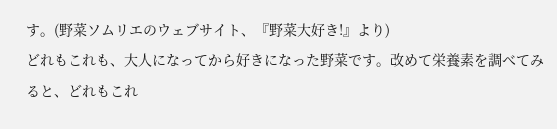す。(野菜ソムリエのウェブサイト、『野菜大好き!』より)
どれもこれも、大人になってから好きになった野菜です。改めて栄養素を調べてみると、どれもこれ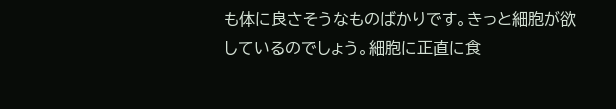も体に良さそうなものばかりです。きっと細胞が欲しているのでしょう。細胞に正直に食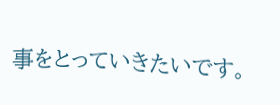事をとっていきたいです。